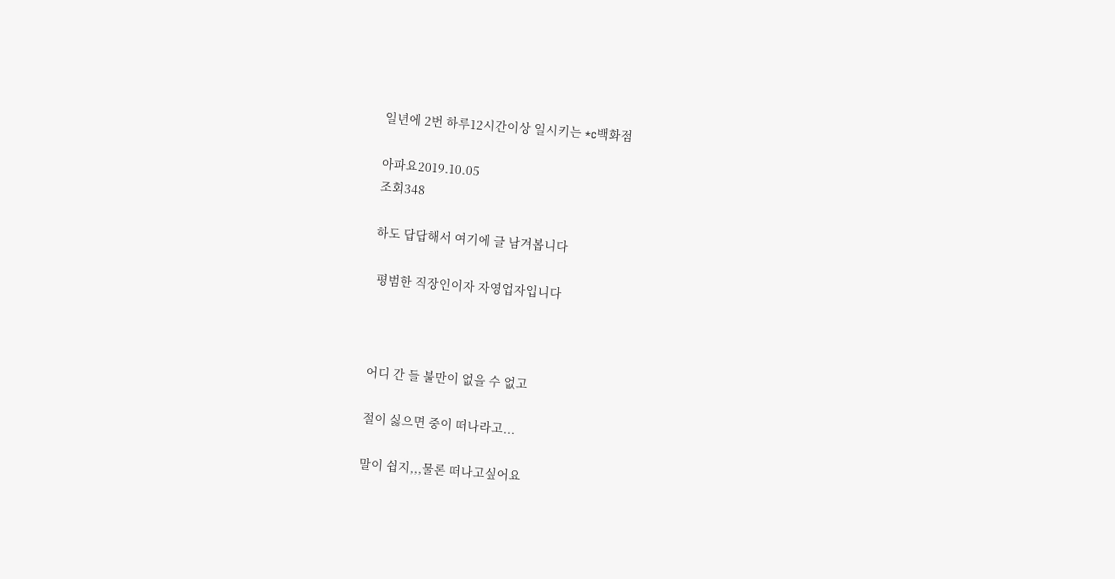일년에 2번 하루12시간이상 일시키는 *c백화점

아파요2019.10.05
조회348

하도 답답해서 여기에 글 남겨봅니다

 평범한 직장인이자 자영업자입니다



어디 간 들 불만이 없을 수 없고

절이 싫으면 중이 떠나라고...

말이 쉽지,,,물론 떠나고싶어요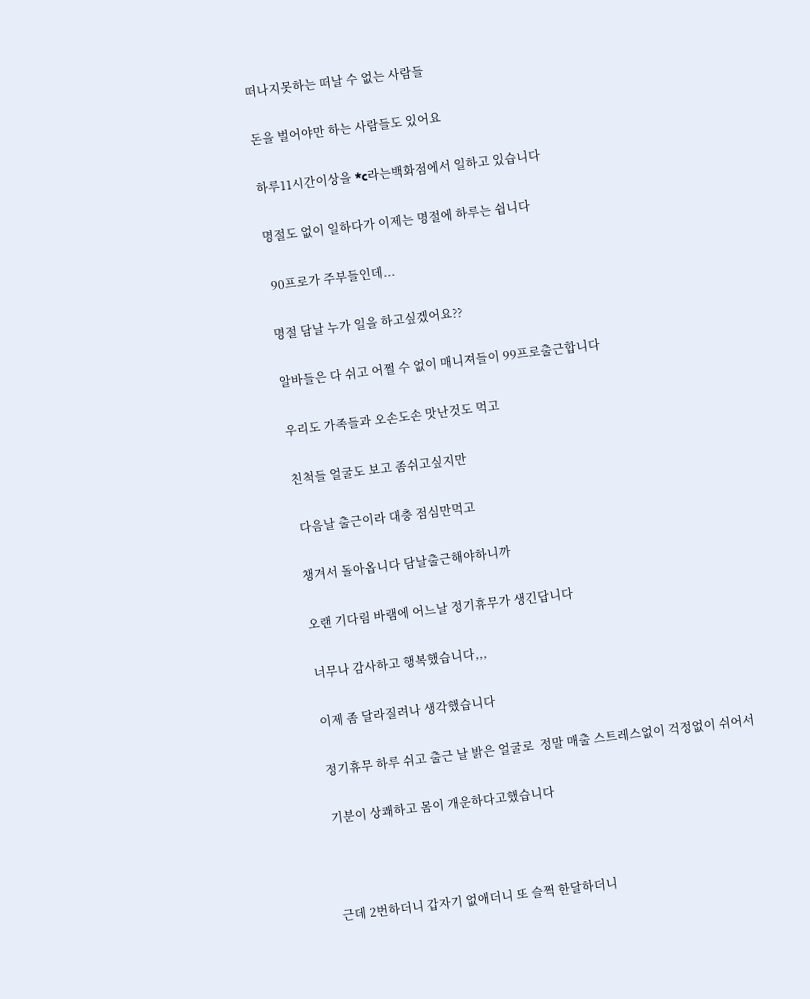떠나지못하는 떠날 수 없는 사람들

돈을 벌어야만 하는 사람들도 있어요

하루11시간이상을 *c라는백화점에서 일하고 있습니다

명절도 없이 일하다가 이제는 명절에 하루는 쉽니다

 90프로가 주부들인데...

명절 담날 누가 일을 하고싶겠어요??

알바들은 다 쉬고 어쩔 수 없이 매니져들이 99프로출근합니다

우리도 가족들과 오손도손 맛난것도 먹고

친척들 얼굴도 보고 좀쉬고싶지만

 다음날 출근이라 대충 점심만먹고

챙겨서 돌아옵니다 담날출근해야하니까

오랜 기다림 바램에 어느날 정기휴무가 생긴답니다

너무나 감사하고 행복했습니다,,,

이제 좀 달라질려나 생각했습니다

정기휴무 하루 쉬고 출근 날 밝은 얼굴로  정말 매출 스트레스없이 걱정없이 쉬어서

기분이 상쾌하고 몸이 개운하다고했습니다



근데 2번하더니 갑자기 없애더니 또 슬쩍 한달하더니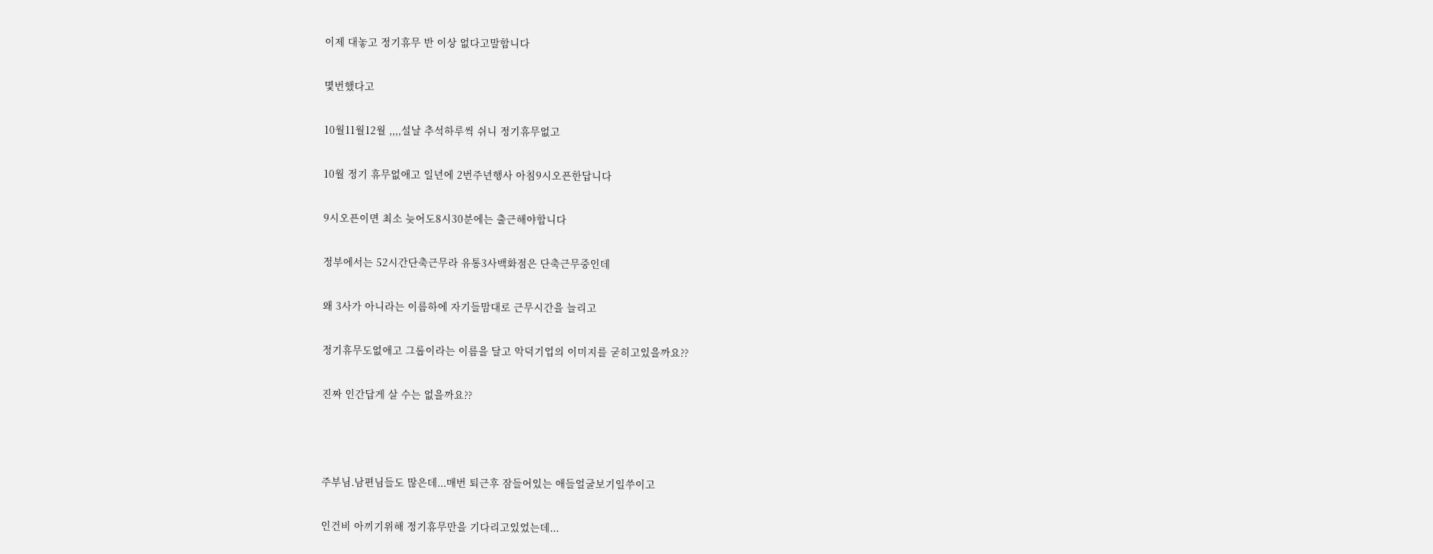이제 대놓고 정기휴무 반 이상 없다고말합니다

몇번했다고

10월11월12월 ,,,,설날 추석하루씩 쉬니 정기휴무없고

10월 정기 휴무없애고 일년에 2번주년행사 아침9시오픈한답니다

9시오픈이면 최소 늦어도8시30분에는 출근해야합니다

정부에서는 52시간단축근무라 유통3사백화점은 단축근무중인데

왜 3사가 아니라는 이름하에 자기들맘대로 근무시간을 늘리고

정기휴무도없애고 그룹이라는 이름을 달고 악덕기업의 이미지를 굳히고있을까요??

진짜 인간답게 살 수는 없을까요??



주부님.남편님들도 많은데...매번 퇴근후 잠들어있는 애들얼굴보기일쑤이고

인건비 아끼기위해 정기휴무만을 기다리고있었는데...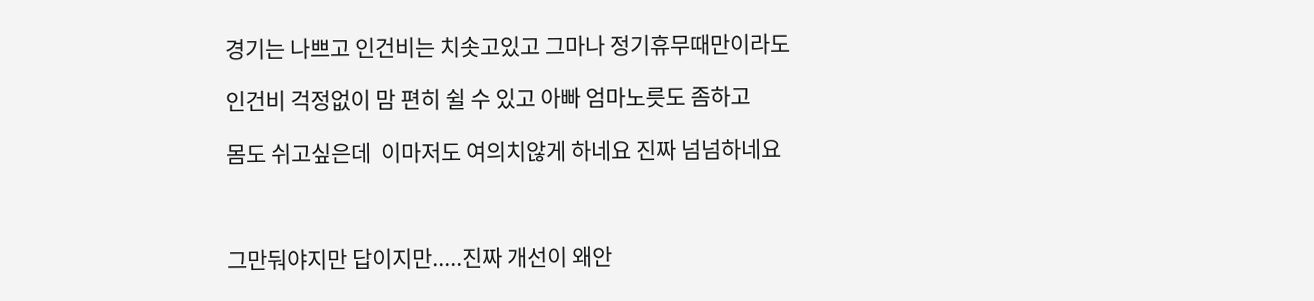경기는 나쁘고 인건비는 치솟고있고 그마나 정기휴무때만이라도

인건비 걱정없이 맘 편히 쉴 수 있고 아빠 엄마노릇도 좀하고

몸도 쉬고싶은데  이마저도 여의치않게 하네요 진짜 넘넘하네요



그만둬야지만 답이지만.....진짜 개선이 왜안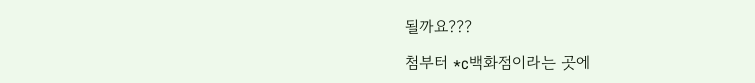될까요???

첨부터 *c백화점이라는 곳에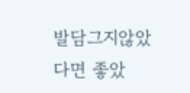발담그지않았다면 좋았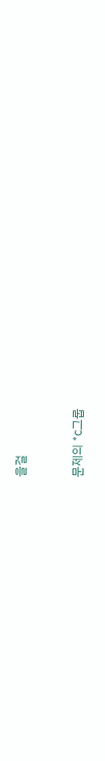을걸



문제의 *c그룹